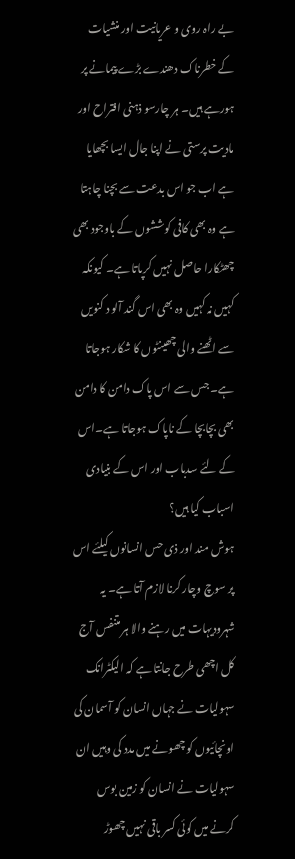بے راہ روی و عریانیت اور منشیات کے خطرناک دھندے بڑے پیمانے پر ہورہے ہیں۔ ہر چارسو ذہنی افتراح اور مادیت پرستی نے اپنا جال ایسا بچھایا ہے اب جو اس بدعت سے بچنا چاہتا ہے وہ بھی کافی کوششوں کے باوجود بھی چھٹکارا حاصل نہیں کرپاتا ہے۔ کیونکہ کہیں نہ کہیں وہ بھی اس گند آلو د کنویں سے اٹھنے والی چھینٹوں کا شکار ہوجاتا ہے۔ جس سے اس پاک دامن کا دامن بھی بچابچا کے ناپاک ہوجاتا ہے۔اس کے لئے سدباب اور اس کے بنیادی اسباب کیا ہیں؟
ہوش مند اور ذی حس انسانوں کیلئے اس پر سوچ وچار کرنا لازم آتا ہے۔ یہ شہرودیہات میں رہنے والا ہر متنفس آج کل اچھی طرح جانتا ہے کہ الیکٹرانک سہولیات نے جہاں انسان کو آسمان کی اونچائیوں کو چھونے میں مدد کی وہیں ان سہولیات نے انسان کو زمین بوس کرنے میں کوئی کسر باقی نہیں چھوڑ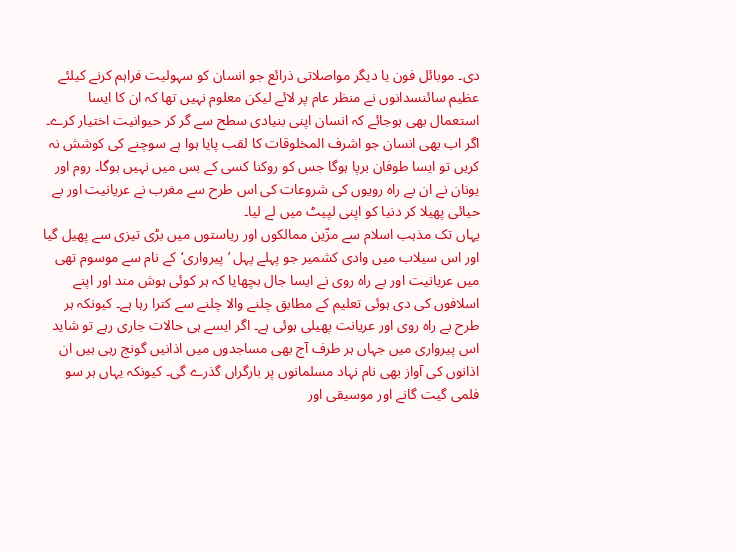دی۔ موبائل فون یا دیگر مواصلاتی ذرائع جو انسان کو سہولیت فراہم کرنے کیلئے عظیم سائنسدانوں نے منظر عام پر لائے لیکن معلوم نہیں تھا کہ ان کا ایسا استعمال بھی ہوجائے کہ انسان اپنی بنیادی سطح سے گر کر حیوانیت اختیار کرے۔ اگر اب بھی انسان جو اشرف المخلوقات کا لقب پایا ہوا ہے سوچنے کی کوشش نہ کریں تو ایسا طوفان برپا ہوگا جس کو روکنا کسی کے بس میں نہیں ہوگا۔ روم اور یونان نے ان بے راہ رویوں کی شروعات کی اس طرح سے مغرب نے عریانیت اور بے حیائی پھیلا کر دنیا کو اپنی لپیٹ میں لے لیا۔
یہاں تک مذہب اسلام سے مزّین ممالکوں اور ریاستوں میں بڑی تیزی سے پھیل گیا اور اس سیلاب میں وادی کشمیر جو پہلے پہل ’پیرواری‘کے نام سے موسوم تھی میں عریانیت اور بے راہ روی نے ایسا جال بچھایا کہ ہر کوئی ہوش مند اور اپنے اسلافوں کی دی ہوئی تعلیم کے مطابق چلنے والا چلنے سے کترا رہا ہے۔ کیونکہ ہر طرح بے راہ روی اور عریانت پھیلی ہوئی ہے۔ اگر ایسے ہی حالات جاری رہے تو شاید اس پیرواری میں جہاں ہر طرف آج بھی مساجدوں میں اذانیں گونج رہی ہیں ان اذانوں کی آواز بھی نام نہاد مسلمانوں پر بارگراں گذرے گی۔ کیونکہ یہاں ہر سو فلمی گیت گانے اور موسیقی اور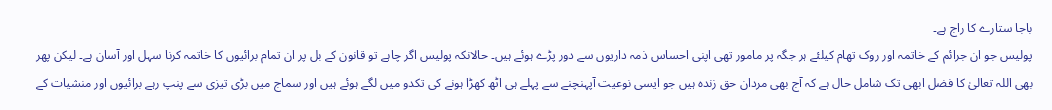باجا ستارے کا راج ہے۔
پولیس جو ان جرائم کے خاتمہ اور روک تھام کیلئے ہر جگہ پر مامور تھی اپنی احساس ذمہ داریوں سے دور پڑے ہوئے ہیں۔ حالانکہ پولیس اگر چاہے تو قانون کے بل پر ان تمام برائیوں کا خاتمہ کرنا سہل اور آسان ہے۔ لیکن پھر بھی اللہ تعالیٰ کا فضل ابھی تک شامل حال ہے کہ آج بھی مردان حق زندہ ہیں جو ایسی نوعیت آپہنچنے سے پہلے ہی اٹھ کھڑا ہونے کی تکدو میں لگے ہوئے ہیں اور سماج میں بڑی تیزی سے پنپ رہے برائیوں اور منشیات کے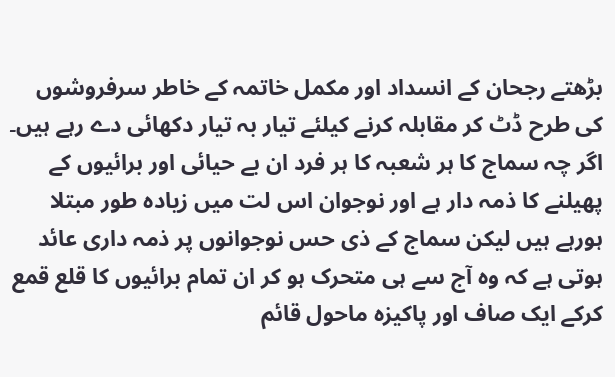بڑھتے رجحان کے انسداد اور مکمل خاتمہ کے خاطر سرفروشوں کی طرح ڈٹ کر مقابلہ کرنے کیلئے تیار بہ تیار دکھائی دے رہے ہیں۔
اگر چہ سماج کا ہر شعبہ کا ہر فرد ان بے حیائی اور برائیوں کے پھیلنے کا ذمہ دار ہے اور نوجوان اس لت میں زیادہ طور مبتلا ہورہے ہیں لیکن سماج کے ذی حس نوجوانوں پر ذمہ داری عائد ہوتی ہے کہ وہ آج سے ہی متحرک ہو کر ان تمام برائیوں کا قلع قمع کرکے ایک صاف اور پاکیزہ ماحول قائم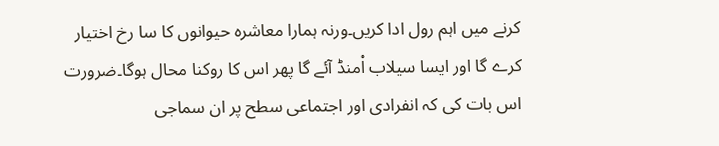کرنے میں اہم رول ادا کریں۔ورنہ ہمارا معاشرہ حیوانوں کا سا رخ اختیار کرے گا اور ایسا سیلاب اْمنڈ آئے گا پھر اس کا روکنا محال ہوگا۔ضرورت اس بات کی کہ انفرادی اور اجتماعی سطح پر ان سماجی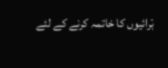بْرائیوں کا خاتمہ کرنے کے لئے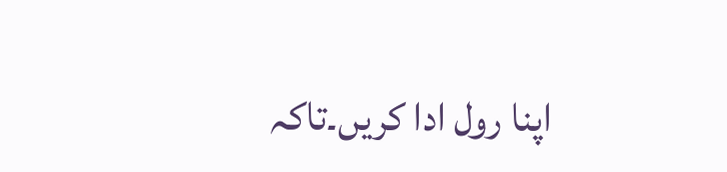اپنا رول ادا کریں۔تاکہ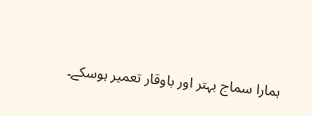ہمارا سماج بہتر اور باوقار تعمیر ہوسکے۔